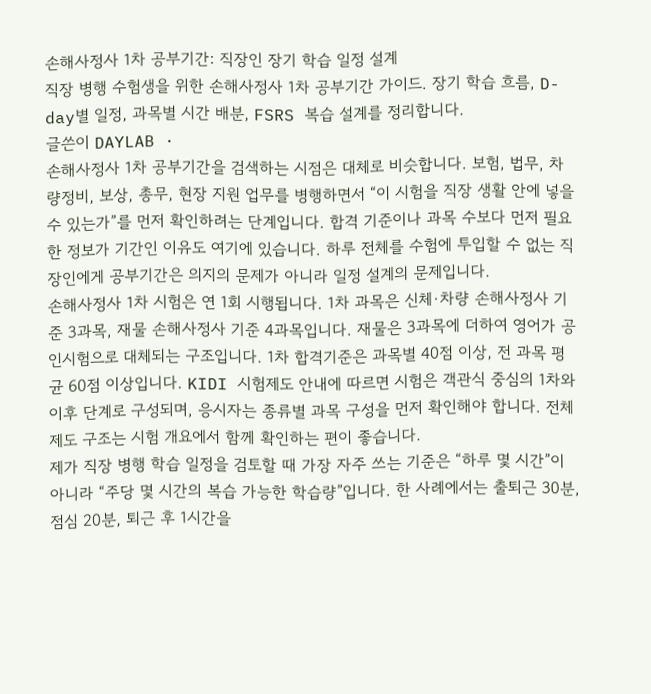손해사정사 1차 공부기간: 직장인 장기 학습 일정 설계
직장 병행 수험생을 위한 손해사정사 1차 공부기간 가이드. 장기 학습 흐름, D-day별 일정, 과목별 시간 배분, FSRS 복습 설계를 정리합니다.
글쓴이 DAYLAB ·
손해사정사 1차 공부기간을 검색하는 시점은 대체로 비슷합니다. 보험, 법무, 차량정비, 보상, 총무, 현장 지원 업무를 병행하면서 “이 시험을 직장 생활 안에 넣을 수 있는가”를 먼저 확인하려는 단계입니다. 합격 기준이나 과목 수보다 먼저 필요한 정보가 기간인 이유도 여기에 있습니다. 하루 전체를 수험에 투입할 수 없는 직장인에게 공부기간은 의지의 문제가 아니라 일정 설계의 문제입니다.
손해사정사 1차 시험은 연 1회 시행됩니다. 1차 과목은 신체·차량 손해사정사 기준 3과목, 재물 손해사정사 기준 4과목입니다. 재물은 3과목에 더하여 영어가 공인시험으로 대체되는 구조입니다. 1차 합격기준은 과목별 40점 이상, 전 과목 평균 60점 이상입니다. KIDI 시험제도 안내에 따르면 시험은 객관식 중심의 1차와 이후 단계로 구성되며, 응시자는 종류별 과목 구성을 먼저 확인해야 합니다. 전체 제도 구조는 시험 개요에서 함께 확인하는 편이 좋습니다.
제가 직장 병행 학습 일정을 검토할 때 가장 자주 쓰는 기준은 “하루 몇 시간”이 아니라 “주당 몇 시간의 복습 가능한 학습량”입니다. 한 사례에서는 출퇴근 30분, 점심 20분, 퇴근 후 1시간을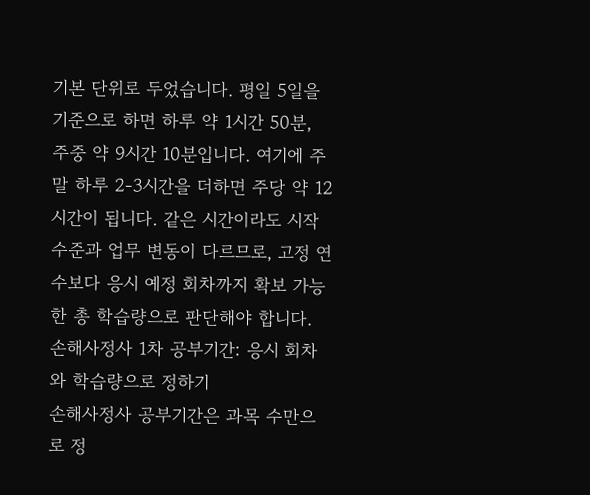기본 단위로 두었습니다. 평일 5일을 기준으로 하면 하루 약 1시간 50분, 주중 약 9시간 10분입니다. 여기에 주말 하루 2-3시간을 더하면 주당 약 12시간이 됩니다. 같은 시간이라도 시작 수준과 업무 변동이 다르므로, 고정 연수보다 응시 예정 회차까지 확보 가능한 총 학습량으로 판단해야 합니다.
손해사정사 1차 공부기간: 응시 회차와 학습량으로 정하기
손해사정사 공부기간은 과목 수만으로 정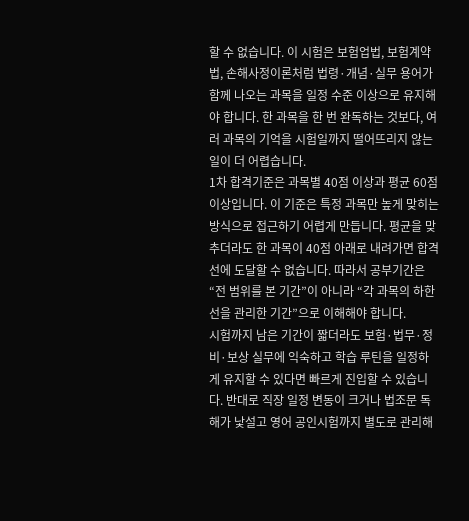할 수 없습니다. 이 시험은 보험업법, 보험계약법, 손해사정이론처럼 법령·개념·실무 용어가 함께 나오는 과목을 일정 수준 이상으로 유지해야 합니다. 한 과목을 한 번 완독하는 것보다, 여러 과목의 기억을 시험일까지 떨어뜨리지 않는 일이 더 어렵습니다.
1차 합격기준은 과목별 40점 이상과 평균 60점 이상입니다. 이 기준은 특정 과목만 높게 맞히는 방식으로 접근하기 어렵게 만듭니다. 평균을 맞추더라도 한 과목이 40점 아래로 내려가면 합격선에 도달할 수 없습니다. 따라서 공부기간은 “전 범위를 본 기간”이 아니라 “각 과목의 하한선을 관리한 기간”으로 이해해야 합니다.
시험까지 남은 기간이 짧더라도 보험·법무·정비·보상 실무에 익숙하고 학습 루틴을 일정하게 유지할 수 있다면 빠르게 진입할 수 있습니다. 반대로 직장 일정 변동이 크거나 법조문 독해가 낯설고 영어 공인시험까지 별도로 관리해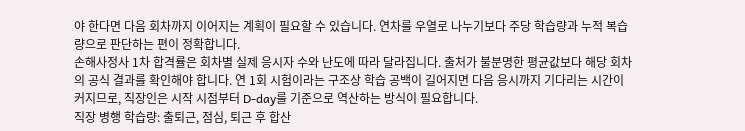야 한다면 다음 회차까지 이어지는 계획이 필요할 수 있습니다. 연차를 우열로 나누기보다 주당 학습량과 누적 복습량으로 판단하는 편이 정확합니다.
손해사정사 1차 합격률은 회차별 실제 응시자 수와 난도에 따라 달라집니다. 출처가 불분명한 평균값보다 해당 회차의 공식 결과를 확인해야 합니다. 연 1회 시험이라는 구조상 학습 공백이 길어지면 다음 응시까지 기다리는 시간이 커지므로, 직장인은 시작 시점부터 D-day를 기준으로 역산하는 방식이 필요합니다.
직장 병행 학습량: 출퇴근, 점심, 퇴근 후 합산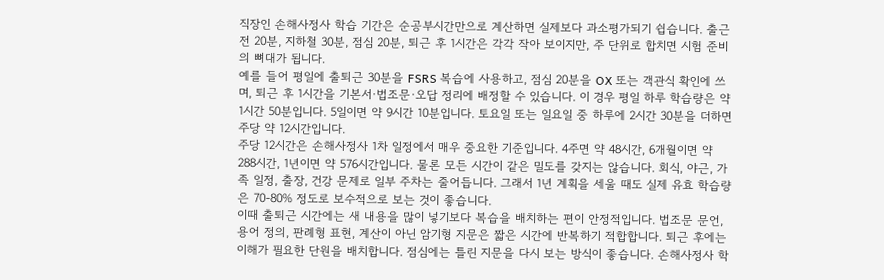직장인 손해사정사 학습 기간은 순공부시간만으로 계산하면 실제보다 과소평가되기 쉽습니다. 출근 전 20분, 지하철 30분, 점심 20분, 퇴근 후 1시간은 각각 작아 보이지만, 주 단위로 합치면 시험 준비의 뼈대가 됩니다.
예를 들어 평일에 출퇴근 30분을 FSRS 복습에 사용하고, 점심 20분을 OX 또는 객관식 확인에 쓰며, 퇴근 후 1시간을 기본서·법조문·오답 정리에 배정할 수 있습니다. 이 경우 평일 하루 학습량은 약 1시간 50분입니다. 5일이면 약 9시간 10분입니다. 토요일 또는 일요일 중 하루에 2시간 30분을 더하면 주당 약 12시간입니다.
주당 12시간은 손해사정사 1차 일정에서 매우 중요한 기준입니다. 4주면 약 48시간, 6개월이면 약 288시간, 1년이면 약 576시간입니다. 물론 모든 시간이 같은 밀도를 갖지는 않습니다. 회식, 야근, 가족 일정, 출장, 건강 문제로 일부 주차는 줄어듭니다. 그래서 1년 계획을 세울 때도 실제 유효 학습량은 70-80% 정도로 보수적으로 보는 것이 좋습니다.
이때 출퇴근 시간에는 새 내용을 많이 넣기보다 복습을 배치하는 편이 안정적입니다. 법조문 문언, 용어 정의, 판례형 표현, 계산이 아닌 암기형 지문은 짧은 시간에 반복하기 적합합니다. 퇴근 후에는 이해가 필요한 단원을 배치합니다. 점심에는 틀린 지문을 다시 보는 방식이 좋습니다. 손해사정사 학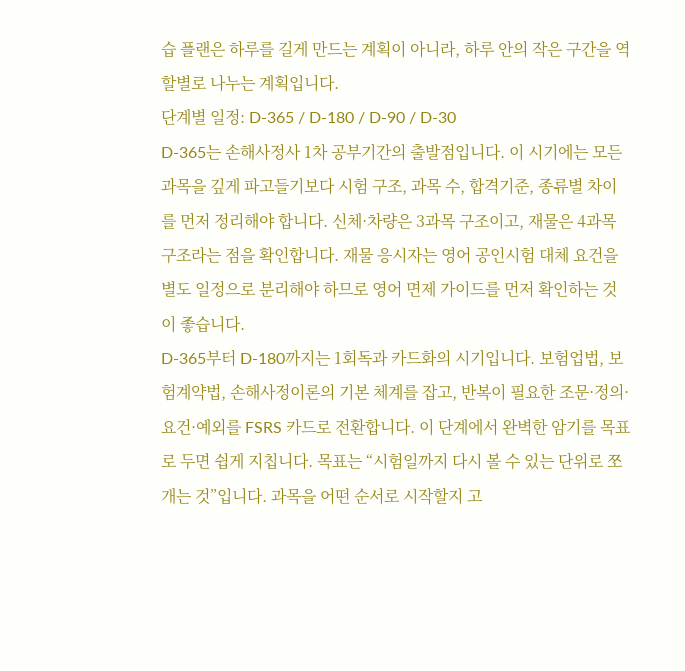습 플랜은 하루를 길게 만드는 계획이 아니라, 하루 안의 작은 구간을 역할별로 나누는 계획입니다.
단계별 일정: D-365 / D-180 / D-90 / D-30
D-365는 손해사정사 1차 공부기간의 출발점입니다. 이 시기에는 모든 과목을 깊게 파고들기보다 시험 구조, 과목 수, 합격기준, 종류별 차이를 먼저 정리해야 합니다. 신체·차량은 3과목 구조이고, 재물은 4과목 구조라는 점을 확인합니다. 재물 응시자는 영어 공인시험 대체 요건을 별도 일정으로 분리해야 하므로 영어 면제 가이드를 먼저 확인하는 것이 좋습니다.
D-365부터 D-180까지는 1회독과 카드화의 시기입니다. 보험업법, 보험계약법, 손해사정이론의 기본 체계를 잡고, 반복이 필요한 조문·정의·요건·예외를 FSRS 카드로 전환합니다. 이 단계에서 완벽한 암기를 목표로 두면 쉽게 지칩니다. 목표는 “시험일까지 다시 볼 수 있는 단위로 쪼개는 것”입니다. 과목을 어떤 순서로 시작할지 고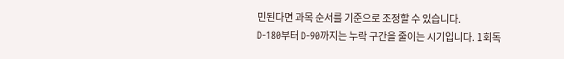민된다면 과목 순서를 기준으로 조정할 수 있습니다.
D-180부터 D-90까지는 누락 구간을 줄이는 시기입니다. 1회독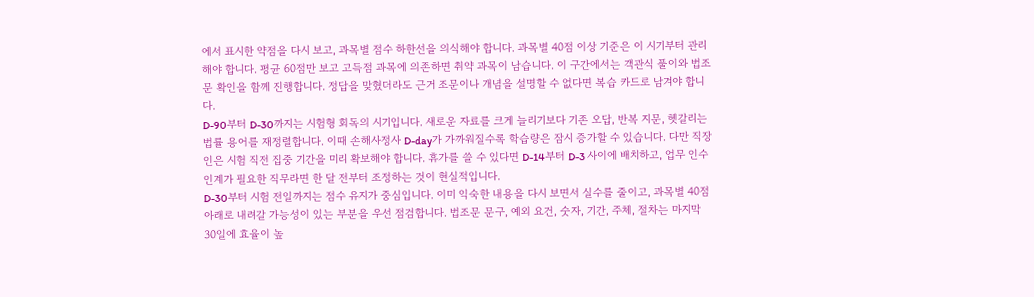에서 표시한 약점을 다시 보고, 과목별 점수 하한선을 의식해야 합니다. 과목별 40점 이상 기준은 이 시기부터 관리해야 합니다. 평균 60점만 보고 고득점 과목에 의존하면 취약 과목이 남습니다. 이 구간에서는 객관식 풀이와 법조문 확인을 함께 진행합니다. 정답을 맞혔더라도 근거 조문이나 개념을 설명할 수 없다면 복습 카드로 남겨야 합니다.
D-90부터 D-30까지는 시험형 회독의 시기입니다. 새로운 자료를 크게 늘리기보다 기존 오답, 반복 지문, 헷갈리는 법률 용어를 재정렬합니다. 이때 손해사정사 D-day가 가까워질수록 학습량은 잠시 증가할 수 있습니다. 다만 직장인은 시험 직전 집중 기간을 미리 확보해야 합니다. 휴가를 쓸 수 있다면 D-14부터 D-3 사이에 배치하고, 업무 인수인계가 필요한 직무라면 한 달 전부터 조정하는 것이 현실적입니다.
D-30부터 시험 전일까지는 점수 유지가 중심입니다. 이미 익숙한 내용을 다시 보면서 실수를 줄이고, 과목별 40점 아래로 내려갈 가능성이 있는 부분을 우선 점검합니다. 법조문 문구, 예외 요건, 숫자, 기간, 주체, 절차는 마지막 30일에 효율이 높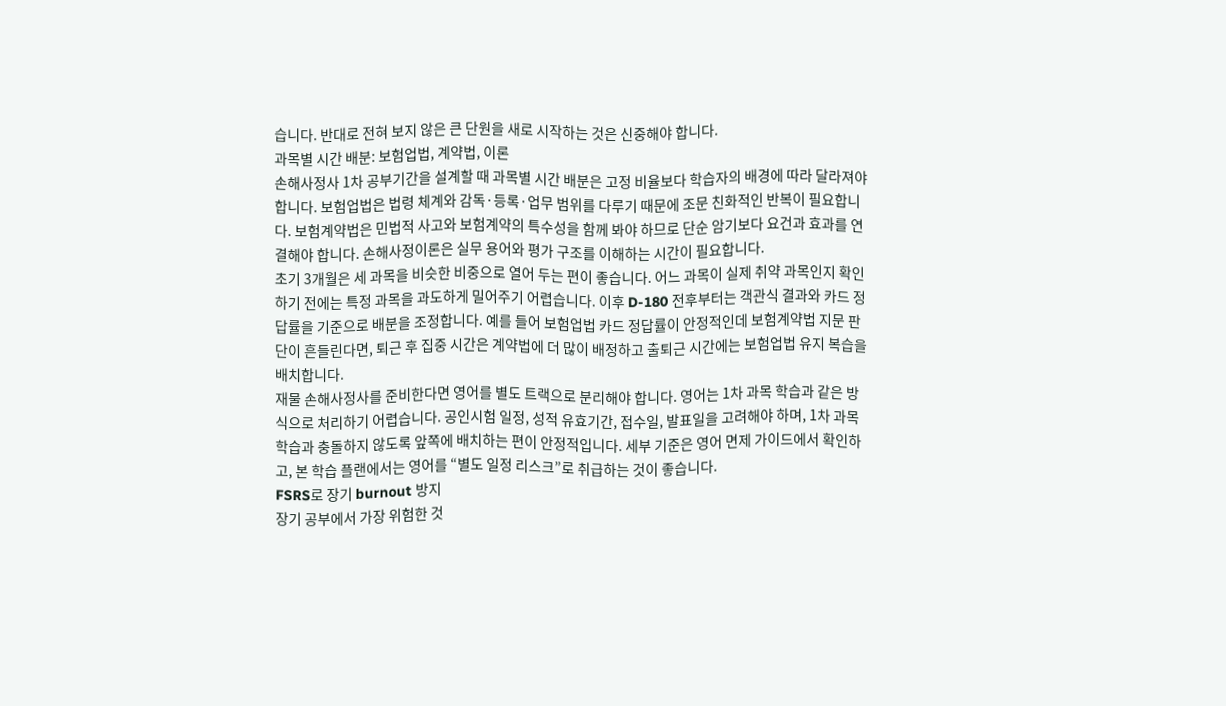습니다. 반대로 전혀 보지 않은 큰 단원을 새로 시작하는 것은 신중해야 합니다.
과목별 시간 배분: 보험업법, 계약법, 이론
손해사정사 1차 공부기간을 설계할 때 과목별 시간 배분은 고정 비율보다 학습자의 배경에 따라 달라져야 합니다. 보험업법은 법령 체계와 감독·등록·업무 범위를 다루기 때문에 조문 친화적인 반복이 필요합니다. 보험계약법은 민법적 사고와 보험계약의 특수성을 함께 봐야 하므로 단순 암기보다 요건과 효과를 연결해야 합니다. 손해사정이론은 실무 용어와 평가 구조를 이해하는 시간이 필요합니다.
초기 3개월은 세 과목을 비슷한 비중으로 열어 두는 편이 좋습니다. 어느 과목이 실제 취약 과목인지 확인하기 전에는 특정 과목을 과도하게 밀어주기 어렵습니다. 이후 D-180 전후부터는 객관식 결과와 카드 정답률을 기준으로 배분을 조정합니다. 예를 들어 보험업법 카드 정답률이 안정적인데 보험계약법 지문 판단이 흔들린다면, 퇴근 후 집중 시간은 계약법에 더 많이 배정하고 출퇴근 시간에는 보험업법 유지 복습을 배치합니다.
재물 손해사정사를 준비한다면 영어를 별도 트랙으로 분리해야 합니다. 영어는 1차 과목 학습과 같은 방식으로 처리하기 어렵습니다. 공인시험 일정, 성적 유효기간, 접수일, 발표일을 고려해야 하며, 1차 과목 학습과 충돌하지 않도록 앞쪽에 배치하는 편이 안정적입니다. 세부 기준은 영어 면제 가이드에서 확인하고, 본 학습 플랜에서는 영어를 “별도 일정 리스크”로 취급하는 것이 좋습니다.
FSRS로 장기 burnout 방지
장기 공부에서 가장 위험한 것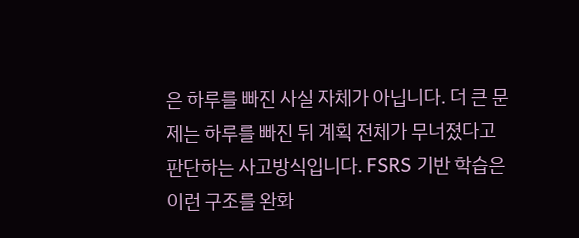은 하루를 빠진 사실 자체가 아닙니다. 더 큰 문제는 하루를 빠진 뒤 계획 전체가 무너졌다고 판단하는 사고방식입니다. FSRS 기반 학습은 이런 구조를 완화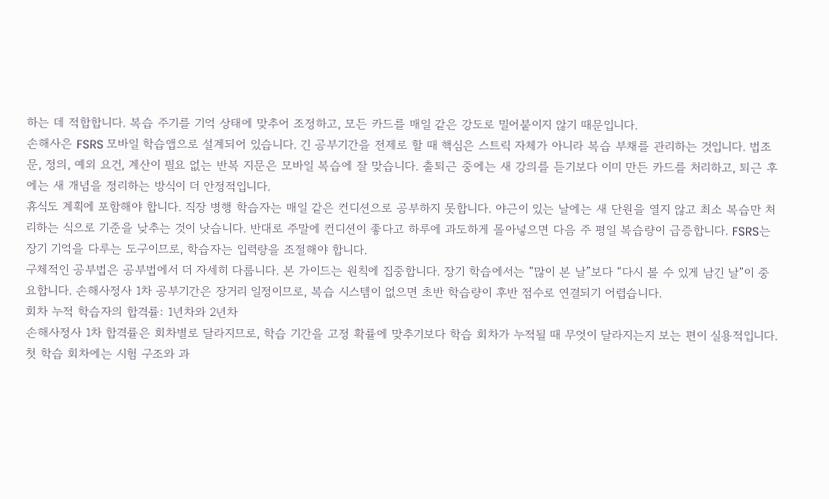하는 데 적합합니다. 복습 주기를 기억 상태에 맞추어 조정하고, 모든 카드를 매일 같은 강도로 밀어붙이지 않기 때문입니다.
손해사은 FSRS 모바일 학습앱으로 설계되어 있습니다. 긴 공부기간을 전제로 할 때 핵심은 스트릭 자체가 아니라 복습 부채를 관리하는 것입니다. 법조문, 정의, 예외 요건, 계산이 필요 없는 반복 지문은 모바일 복습에 잘 맞습니다. 출퇴근 중에는 새 강의를 듣기보다 이미 만든 카드를 처리하고, 퇴근 후에는 새 개념을 정리하는 방식이 더 안정적입니다.
휴식도 계획에 포함해야 합니다. 직장 병행 학습자는 매일 같은 컨디션으로 공부하지 못합니다. 야근이 있는 날에는 새 단원을 열지 않고 최소 복습만 처리하는 식으로 기준을 낮추는 것이 낫습니다. 반대로 주말에 컨디션이 좋다고 하루에 과도하게 몰아넣으면 다음 주 평일 복습량이 급증합니다. FSRS는 장기 기억을 다루는 도구이므로, 학습자는 입력량을 조절해야 합니다.
구체적인 공부법은 공부법에서 더 자세히 다룹니다. 본 가이드는 원칙에 집중합니다. 장기 학습에서는 “많이 본 날”보다 “다시 볼 수 있게 남긴 날”이 중요합니다. 손해사정사 1차 공부기간은 장거리 일정이므로, 복습 시스템이 없으면 초반 학습량이 후반 점수로 연결되기 어렵습니다.
회차 누적 학습자의 합격률: 1년차와 2년차
손해사정사 1차 합격률은 회차별로 달라지므로, 학습 기간을 고정 확률에 맞추기보다 학습 회차가 누적될 때 무엇이 달라지는지 보는 편이 실용적입니다. 첫 학습 회차에는 시험 구조와 과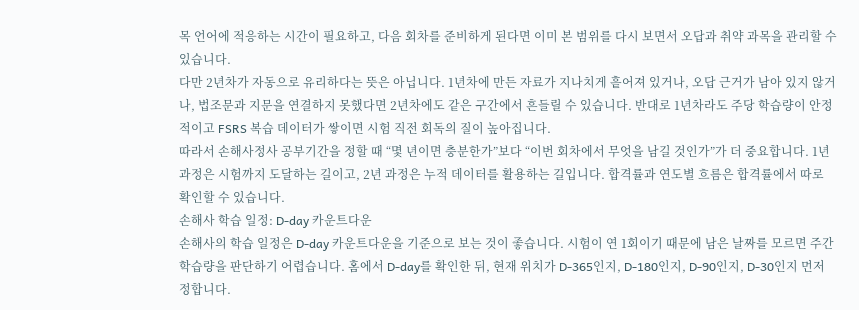목 언어에 적응하는 시간이 필요하고, 다음 회차를 준비하게 된다면 이미 본 범위를 다시 보면서 오답과 취약 과목을 관리할 수 있습니다.
다만 2년차가 자동으로 유리하다는 뜻은 아닙니다. 1년차에 만든 자료가 지나치게 흩어져 있거나, 오답 근거가 남아 있지 않거나, 법조문과 지문을 연결하지 못했다면 2년차에도 같은 구간에서 흔들릴 수 있습니다. 반대로 1년차라도 주당 학습량이 안정적이고 FSRS 복습 데이터가 쌓이면 시험 직전 회독의 질이 높아집니다.
따라서 손해사정사 공부기간을 정할 때 “몇 년이면 충분한가”보다 “이번 회차에서 무엇을 남길 것인가”가 더 중요합니다. 1년 과정은 시험까지 도달하는 길이고, 2년 과정은 누적 데이터를 활용하는 길입니다. 합격률과 연도별 흐름은 합격률에서 따로 확인할 수 있습니다.
손해사 학습 일정: D-day 카운트다운
손해사의 학습 일정은 D-day 카운트다운을 기준으로 보는 것이 좋습니다. 시험이 연 1회이기 때문에 남은 날짜를 모르면 주간 학습량을 판단하기 어렵습니다. 홈에서 D-day를 확인한 뒤, 현재 위치가 D-365인지, D-180인지, D-90인지, D-30인지 먼저 정합니다.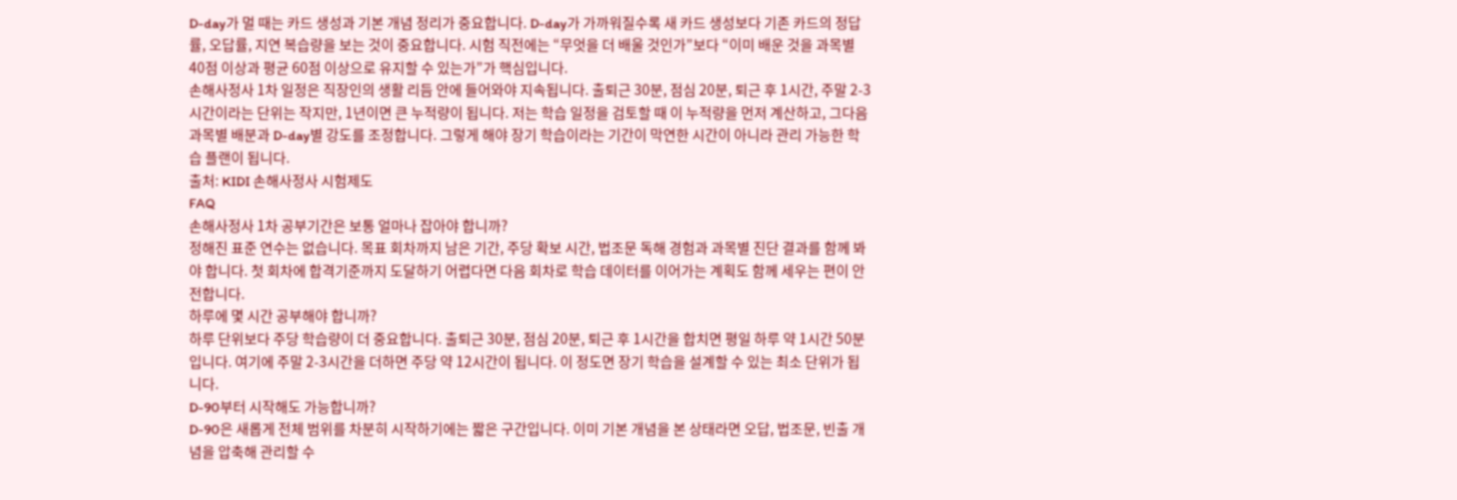D-day가 멀 때는 카드 생성과 기본 개념 정리가 중요합니다. D-day가 가까워질수록 새 카드 생성보다 기존 카드의 정답률, 오답률, 지연 복습량을 보는 것이 중요합니다. 시험 직전에는 “무엇을 더 배울 것인가”보다 “이미 배운 것을 과목별 40점 이상과 평균 60점 이상으로 유지할 수 있는가”가 핵심입니다.
손해사정사 1차 일정은 직장인의 생활 리듬 안에 들어와야 지속됩니다. 출퇴근 30분, 점심 20분, 퇴근 후 1시간, 주말 2-3시간이라는 단위는 작지만, 1년이면 큰 누적량이 됩니다. 저는 학습 일정을 검토할 때 이 누적량을 먼저 계산하고, 그다음 과목별 배분과 D-day별 강도를 조정합니다. 그렇게 해야 장기 학습이라는 기간이 막연한 시간이 아니라 관리 가능한 학습 플랜이 됩니다.
출처: KIDI 손해사정사 시험제도
FAQ
손해사정사 1차 공부기간은 보통 얼마나 잡아야 합니까?
정해진 표준 연수는 없습니다. 목표 회차까지 남은 기간, 주당 확보 시간, 법조문 독해 경험과 과목별 진단 결과를 함께 봐야 합니다. 첫 회차에 합격기준까지 도달하기 어렵다면 다음 회차로 학습 데이터를 이어가는 계획도 함께 세우는 편이 안전합니다.
하루에 몇 시간 공부해야 합니까?
하루 단위보다 주당 학습량이 더 중요합니다. 출퇴근 30분, 점심 20분, 퇴근 후 1시간을 합치면 평일 하루 약 1시간 50분입니다. 여기에 주말 2-3시간을 더하면 주당 약 12시간이 됩니다. 이 정도면 장기 학습을 설계할 수 있는 최소 단위가 됩니다.
D-90부터 시작해도 가능합니까?
D-90은 새롭게 전체 범위를 차분히 시작하기에는 짧은 구간입니다. 이미 기본 개념을 본 상태라면 오답, 법조문, 빈출 개념을 압축해 관리할 수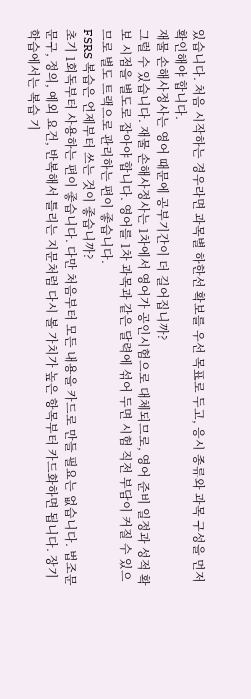있습니다. 처음 시작하는 경우라면 과목별 하한선 확보를 우선 목표로 두고, 응시 종류와 과목 구성을 먼저 확인해야 합니다.
재물 손해사정사는 영어 때문에 공부기간이 더 길어집니까?
그럴 수 있습니다. 재물 손해사정사는 1차에서 영어가 공인시험으로 대체되므로, 영어 준비 일정과 성적 확보 시점을 별도로 잡아야 합니다. 영어를 1차 과목과 같은 달력에 섞어 두면 시험 직전 부담이 커질 수 있으므로 별도 트랙으로 관리하는 편이 좋습니다.
FSRS 복습은 언제부터 쓰는 것이 좋습니까?
초기 1회독부터 사용하는 편이 좋습니다. 다만 처음부터 모든 내용을 카드로 만들 필요는 없습니다. 법조문 문구, 정의, 예외 요건, 반복해서 틀리는 지문처럼 다시 볼 가치가 높은 항목부터 카드화하면 됩니다. 장기 학습에서는 복습 기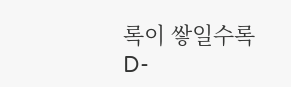록이 쌓일수록 D-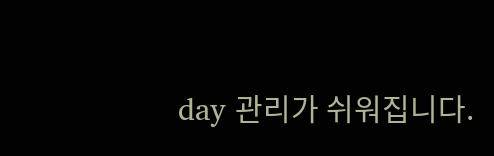day 관리가 쉬워집니다.